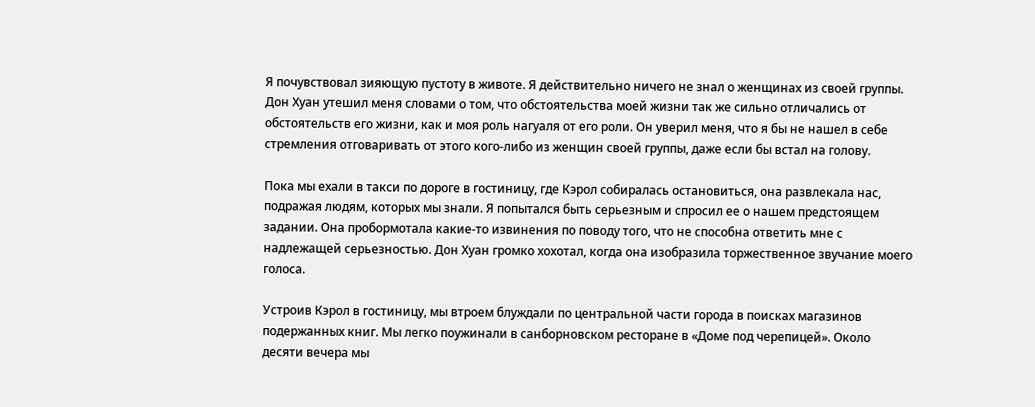Я почувствовал зияющую пустоту в животе. Я действительно ничего не знал о женщинах из своей группы. Дон Хуан утешил меня словами о том, что обстоятельства моей жизни так же сильно отличались от обстоятельств его жизни, как и моя роль нагуаля от его роли. Он уверил меня, что я бы не нашел в себе стремления отговаривать от этого кого-либо из женщин своей группы, даже если бы встал на голову.

Пока мы ехали в такси по дороге в гостиницу, где Кэрол собиралась остановиться, она развлекала нас, подражая людям, которых мы знали. Я попытался быть серьезным и спросил ее о нашем предстоящем задании. Она пробормотала какие-то извинения по поводу того, что не способна ответить мне с надлежащей серьезностью. Дон Хуан громко хохотал, когда она изобразила торжественное звучание моего голоса.

Устроив Кэрол в гостиницу, мы втроем блуждали по центральной части города в поисках магазинов подержанных книг. Мы легко поужинали в санборновском ресторане в «Доме под черепицей». Около десяти вечера мы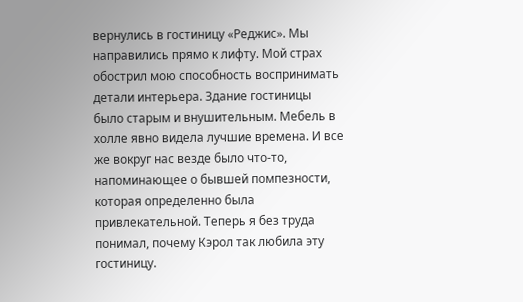вернулись в гостиницу «Реджис». Мы направились прямо к лифту. Мой страх обострил мою способность воспринимать детали интерьера. Здание гостиницы было старым и внушительным. Мебель в холле явно видела лучшие времена. И все же вокруг нас везде было что-то, напоминающее о бывшей помпезности, которая определенно была привлекательной. Теперь я без труда понимал, почему Кэрол так любила эту гостиницу.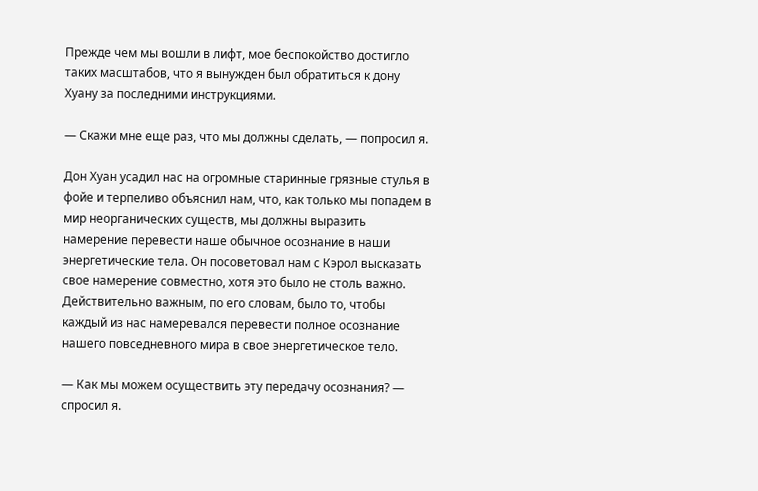Прежде чем мы вошли в лифт, мое беспокойство достигло таких масштабов, что я вынужден был обратиться к дону Хуану за последними инструкциями.

— Скажи мне еще раз, что мы должны сделать, — попросил я.

Дон Хуан усадил нас на огромные старинные грязные стулья в фойе и терпеливо объяснил нам, что, как только мы попадем в мир неорганических существ, мы должны выразить намерение перевести наше обычное осознание в наши энергетические тела. Он посоветовал нам с Кэрол высказать свое намерение совместно, хотя это было не столь важно. Действительно важным, по его словам, было то, чтобы каждый из нас намеревался перевести полное осознание нашего повседневного мира в свое энергетическое тело.

— Как мы можем осуществить эту передачу осознания? — спросил я.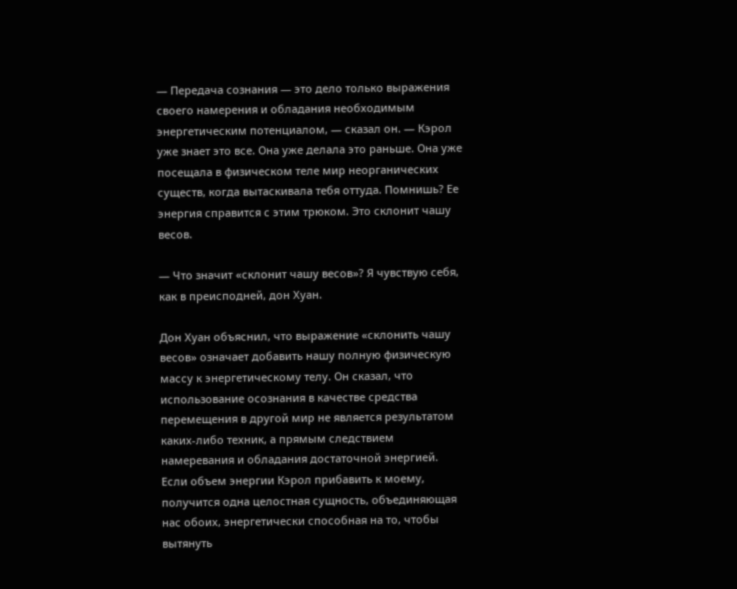— Передача сознания — это дело только выражения своего намерения и обладания необходимым энергетическим потенциалом, — сказал он. — Кэрол уже знает это все. Она уже делала это раньше. Она уже посещала в физическом теле мир неорганических существ, когда вытаскивала тебя оттуда. Помнишь? Ее энергия справится с этим трюком. Это склонит чашу весов.

— Что значит «склонит чашу весов»? Я чувствую себя, как в преисподней, дон Хуан.

Дон Хуан объяснил, что выражение «склонить чашу весов» означает добавить нашу полную физическую массу к энергетическому телу. Он сказал, что использование осознания в качестве средства перемещения в другой мир не является результатом каких-либо техник, а прямым следствием намеревания и обладания достаточной энергией. Если объем энергии Кэрол прибавить к моему, получится одна целостная сущность, объединяющая нас обоих, энергетически способная на то, чтобы вытянуть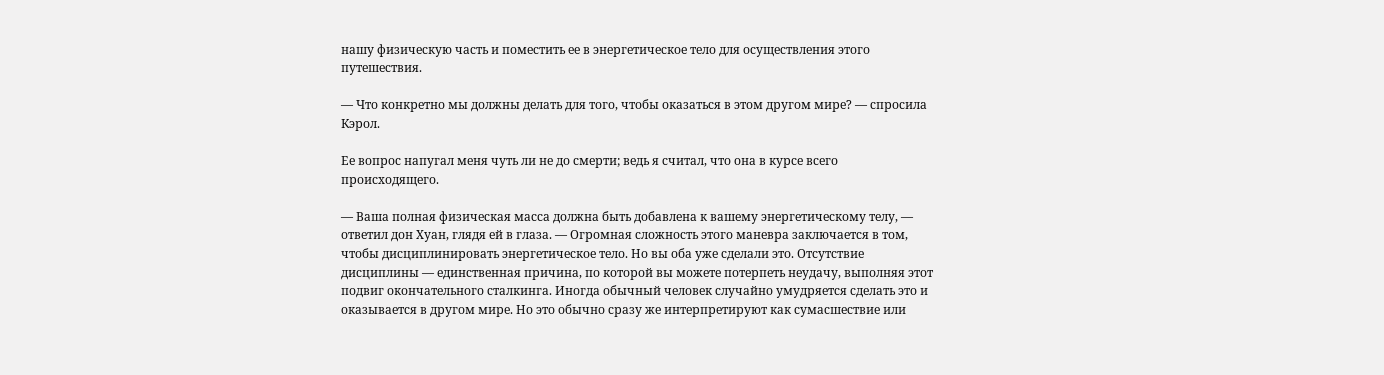нашу физическую часть и поместить ее в энергетическое тело для осуществления этого путешествия.

— Что конкретно мы должны делать для того, чтобы оказаться в этом другом мире? — спросила Кэрол.

Ее вопрос напугал меня чуть ли не до смерти; ведь я считал, что она в курсе всего происходящего.

— Ваша полная физическая масса должна быть добавлена к вашему энергетическому телу, — ответил дон Хуан, глядя ей в глаза. — Огромная сложность этого маневра заключается в том, чтобы дисциплинировать энергетическое тело. Но вы оба уже сделали это. Отсутствие дисциплины — единственная причина, по которой вы можете потерпеть неудачу, выполняя этот подвиг окончательного сталкинга. Иногда обычный человек случайно умудряется сделать это и оказывается в другом мире. Но это обычно сразу же интерпретируют как сумасшествие или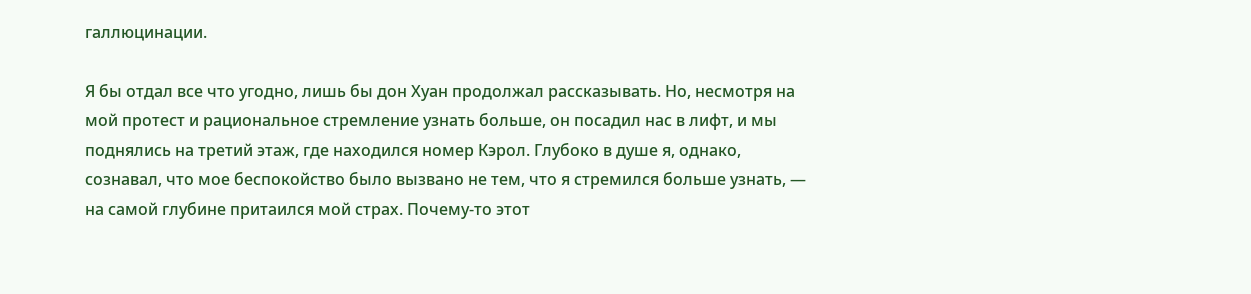галлюцинации.

Я бы отдал все что угодно, лишь бы дон Хуан продолжал рассказывать. Но, несмотря на мой протест и рациональное стремление узнать больше, он посадил нас в лифт, и мы поднялись на третий этаж, где находился номер Кэрол. Глубоко в душе я, однако, сознавал, что мое беспокойство было вызвано не тем, что я стремился больше узнать, — на самой глубине притаился мой страх. Почему-то этот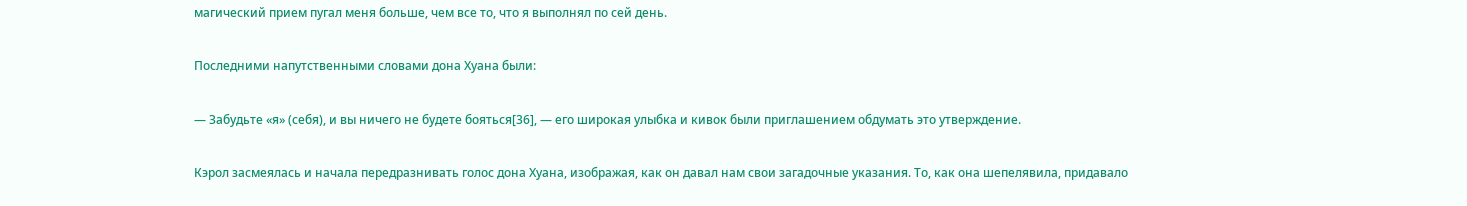магический прием пугал меня больше, чем все то, что я выполнял по сей день.

Последними напутственными словами дона Хуана были:

— Забудьте «я» (себя), и вы ничего не будете бояться[36], — его широкая улыбка и кивок были приглашением обдумать это утверждение.

Кэрол засмеялась и начала передразнивать голос дона Хуана, изображая, как он давал нам свои загадочные указания. То, как она шепелявила, придавало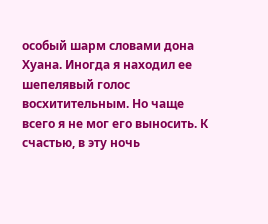особый шарм словами дона Хуана. Иногда я находил ее шепелявый голос восхитительным. Но чаще всего я не мог его выносить. К счастью, в эту ночь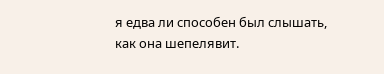я едва ли способен был слышать, как она шепелявит.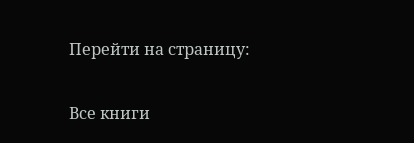Перейти на страницу:

Все книги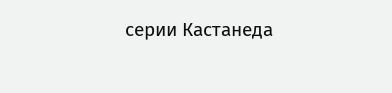серии Кастанеда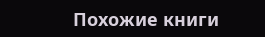Похожие книги